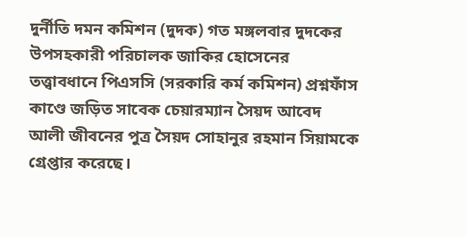দুর্নীতি দমন কমিশন (দুদক) গত মঙ্গলবার দুদকের উপসহকারী পরিচালক জাকির হোসেনের তত্ত্বাবধানে পিএসসি (সরকারি কর্ম কমিশন) প্রশ্নফাঁস কাণ্ডে জড়িত সাবেক চেয়ারম্যান সৈয়দ আবেদ আলী জীবনের পুত্র সৈয়দ সোহানুর রহমান সিয়ামকে গ্রেপ্তার করেছে।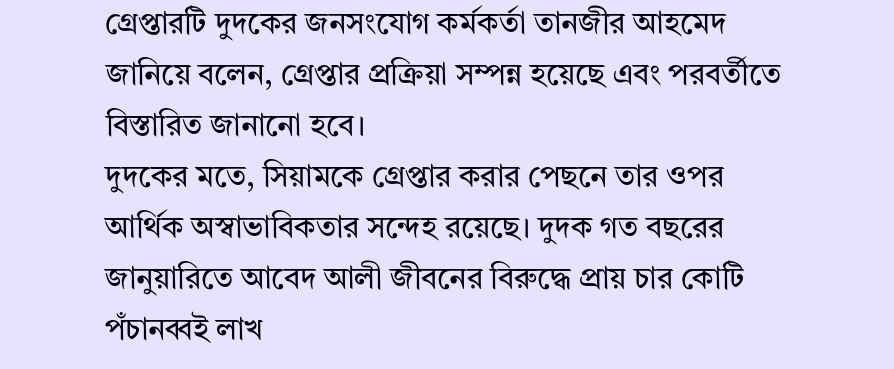গ্রেপ্তারটি দুদকের জনসংযোগ কর্মকর্তা তানজীর আহমেদ জানিয়ে বলেন, গ্রেপ্তার প্রক্রিয়া সম্পন্ন হয়েছে এবং পরবর্তীতে বিস্তারিত জানানো হবে।
দুদকের মতে, সিয়ামকে গ্রেপ্তার করার পেছনে তার ওপর আর্থিক অস্বাভাবিকতার সন্দেহ রয়েছে। দুদক গত বছরের জানুয়ারিতে আবেদ আলী জীবনের বিরুদ্ধে প্রায় চার কোটি পঁচানব্বই লাখ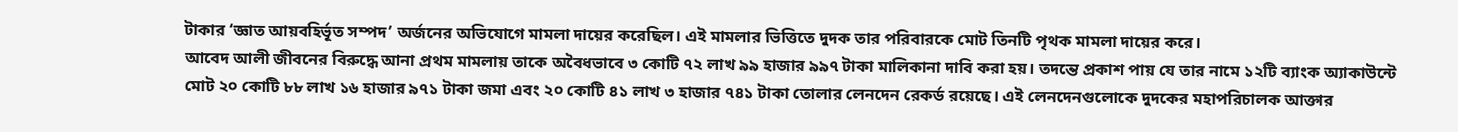টাকার ‘জ্ঞাত আয়বহির্ভূত সম্পদ’ অর্জনের অভিযোগে মামলা দায়ের করেছিল। এই মামলার ভিত্তিতে দুদক তার পরিবারকে মোট তিনটি পৃথক মামলা দায়ের করে।
আবেদ আলী জীবনের বিরুদ্ধে আনা প্রথম মামলায় তাকে অবৈধভাবে ৩ কোটি ৭২ লাখ ৯৯ হাজার ৯৯৭ টাকা মালিকানা দাবি করা হয়। তদন্তে প্রকাশ পায় যে তার নামে ১২টি ব্যাংক অ্যাকাউন্টে মোট ২০ কোটি ৮৮ লাখ ১৬ হাজার ৯৭১ টাকা জমা এবং ২০ কোটি ৪১ লাখ ৩ হাজার ৭৪১ টাকা তোলার লেনদেন রেকর্ড রয়েছে। এই লেনদেনগুলোকে দুদকের মহাপরিচালক আক্তার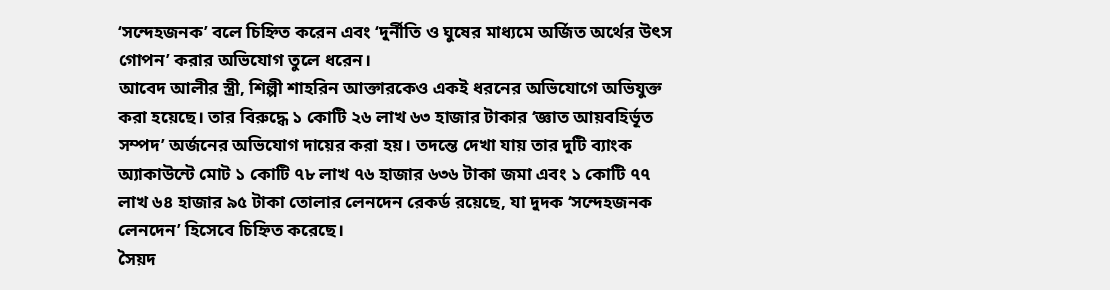‘সন্দেহজনক’ বলে চিহ্নিত করেন এবং ‘দুর্নীতি ও ঘুষের মাধ্যমে অর্জিত অর্থের উৎস গোপন’ করার অভিযোগ তুলে ধরেন।
আবেদ আলীর স্ত্রী, শিল্পী শাহরিন আক্তারকেও একই ধরনের অভিযোগে অভিযুক্ত করা হয়েছে। তার বিরুদ্ধে ১ কোটি ২৬ লাখ ৬৩ হাজার টাকার ‘জ্ঞাত আয়বহির্ভূত সম্পদ’ অর্জনের অভিযোগ দায়ের করা হয়। তদন্তে দেখা যায় তার দুটি ব্যাংক অ্যাকাউন্টে মোট ১ কোটি ৭৮ লাখ ৭৬ হাজার ৬৩৬ টাকা জমা এবং ১ কোটি ৭৭ লাখ ৬৪ হাজার ৯৫ টাকা তোলার লেনদেন রেকর্ড রয়েছে, যা দুদক ‘সন্দেহজনক লেনদেন’ হিসেবে চিহ্নিত করেছে।
সৈয়দ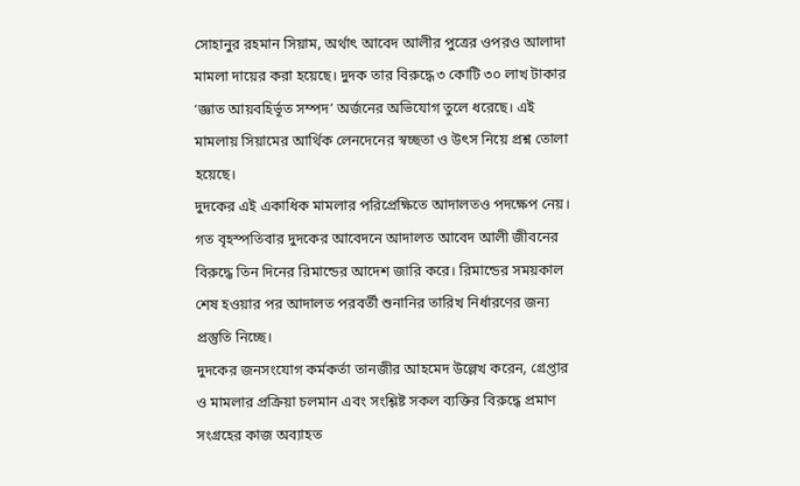সোহানুর রহমান সিয়াম, অর্থাৎ আবেদ আলীর পুত্রের ওপরও আলাদা মামলা দায়ের করা হয়েছে। দুদক তার বিরুদ্ধে ৩ কোটি ৩০ লাখ টাকার ‘জ্ঞাত আয়বহির্ভূত সম্পদ’ অর্জনের অভিযোগ তুলে ধরেছে। এই মামলায় সিয়ামের আর্থিক লেনদেনের স্বচ্ছতা ও উৎস নিয়ে প্রশ্ন তোলা হয়েছে।
দুদকের এই একাধিক মামলার পরিপ্রেক্ষিতে আদালতও পদক্ষেপ নেয়। গত বৃহস্পতিবার দুদকের আবেদনে আদালত আবেদ আলী জীবনের বিরুদ্ধে তিন দিনের রিমান্ডের আদেশ জারি করে। রিমান্ডের সময়কাল শেষ হওয়ার পর আদালত পরবর্তী শুনানির তারিখ নির্ধারণের জন্য প্রস্তুতি নিচ্ছে।
দুদকের জনসংযোগ কর্মকর্তা তানজীর আহমেদ উল্লেখ করেন, গ্রেপ্তার ও মামলার প্রক্রিয়া চলমান এবং সংশ্লিষ্ট সকল ব্যক্তির বিরুদ্ধে প্রমাণ সংগ্রহের কাজ অব্যাহত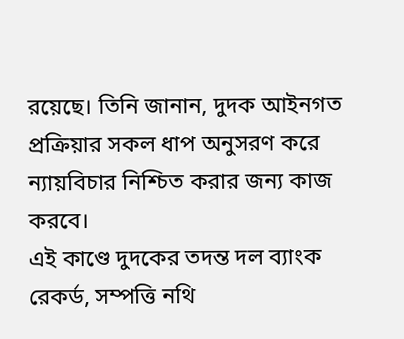রয়েছে। তিনি জানান, দুদক আইনগত প্রক্রিয়ার সকল ধাপ অনুসরণ করে ন্যায়বিচার নিশ্চিত করার জন্য কাজ করবে।
এই কাণ্ডে দুদকের তদন্ত দল ব্যাংক রেকর্ড, সম্পত্তি নথি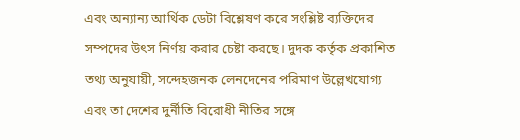এবং অন্যান্য আর্থিক ডেটা বিশ্লেষণ করে সংশ্লিষ্ট ব্যক্তিদের সম্পদের উৎস নির্ণয় করার চেষ্টা করছে। দুদক কর্তৃক প্রকাশিত তথ্য অনুযায়ী, সন্দেহজনক লেনদেনের পরিমাণ উল্লেখযোগ্য এবং তা দেশের দুর্নীতি বিরোধী নীতির সঙ্গে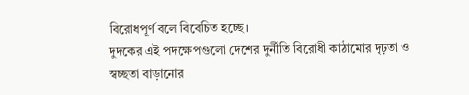বিরোধপূর্ণ বলে বিবেচিত হচ্ছে।
দুদকের এই পদক্ষেপগুলো দেশের দুর্নীতি বিরোধী কাঠামোর দৃঢ়তা ও স্বচ্ছতা বাড়ানোর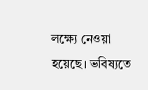লক্ষ্যে নেওয়া হয়েছে। ভবিষ্যতে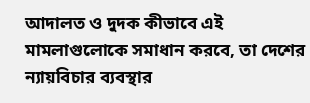আদালত ও দুদক কীভাবে এই মামলাগুলোকে সমাধান করবে, তা দেশের ন্যায়বিচার ব্যবস্থার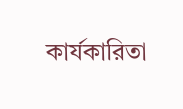কার্যকারিতা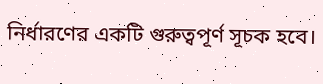নির্ধারণের একটি গুরুত্বপূর্ণ সূচক হবে।